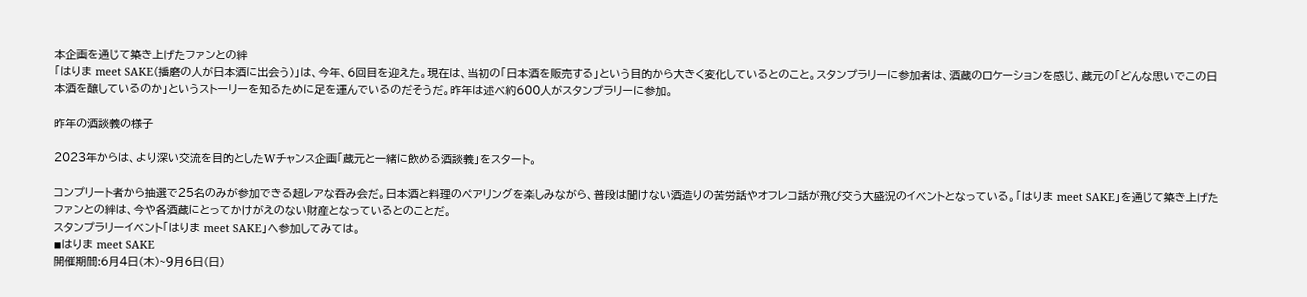本企画を通じて築き上げたファンとの絆
「はりま meet SAKE(播磨の人が日本酒に出会う)」は、今年、6回目を迎えた。現在は、当初の「日本酒を販売する」という目的から大きく変化しているとのこと。スタンプラリーに参加者は、酒蔵のロケーションを感じ、蔵元の「どんな思いでこの日本酒を醸しているのか」というストーリーを知るために足を運んでいるのだそうだ。昨年は述べ約600人がスタンプラリーに参加。

昨年の酒談義の様子

2023年からは、より深い交流を目的としたWチャンス企画「蔵元と一緒に飲める酒談義」をスタート。

コンプリート者から抽選で25名のみが参加できる超レアな吞み会だ。日本酒と料理のペアリングを楽しみながら、普段は聞けない酒造りの苦労話やオフレコ話が飛び交う大盛況のイベントとなっている。「はりま meet SAKE」を通じて築き上げたファンとの絆は、今や各酒蔵にとってかけがえのない財産となっているとのことだ。
スタンプラリーイベント「はりま meet SAKE」へ参加してみては。
◾はりま meet SAKE
開催期間:6月4日(木)~9月6日(日)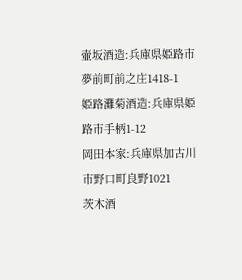壷坂酒造:兵庫県姫路市夢前町前之庄1418-1
姫路灘菊酒造:兵庫県姫路市手柄1-12
岡田本家:兵庫県加古川市野口町良野1021
茨木酒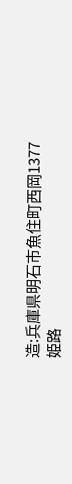造:兵庫県明石市魚住町西岡1377
姫路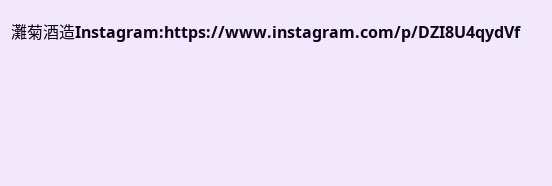灘菊酒造Instagram:https://www.instagram.com/p/DZI8U4qydVf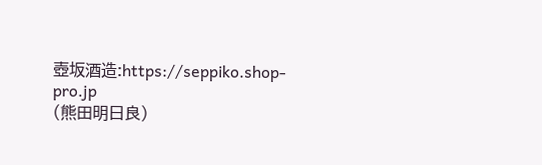壺坂酒造:https://seppiko.shop-pro.jp
(熊田明日良)